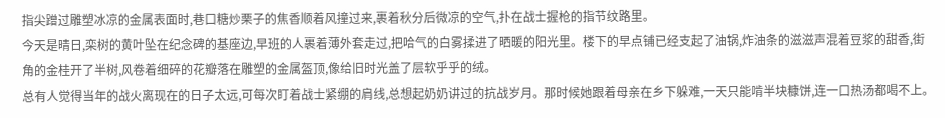指尖蹭过雕塑冰凉的金属表面时,巷口糖炒栗子的焦香顺着风撞过来,裹着秋分后微凉的空气,扑在战士握枪的指节纹路里。
今天是晴日,栾树的黄叶坠在纪念碑的基座边,早班的人裹着薄外套走过,把哈气的白雾揉进了晒暖的阳光里。楼下的早点铺已经支起了油锅,炸油条的滋滋声混着豆浆的甜香,街角的金桂开了半树,风卷着细碎的花瓣落在雕塑的金属盔顶,像给旧时光盖了层软乎乎的绒。
总有人觉得当年的战火离现在的日子太远,可每次盯着战士紧绷的肩线,总想起奶奶讲过的抗战岁月。那时候她跟着母亲在乡下躲难,一天只能啃半块糠饼,连一口热汤都喝不上。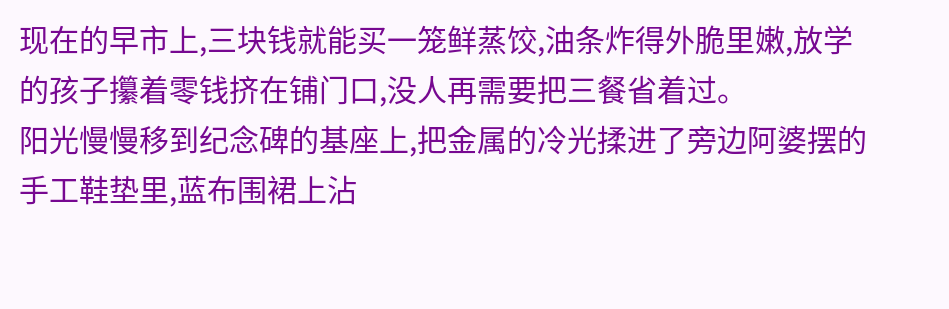现在的早市上,三块钱就能买一笼鲜蒸饺,油条炸得外脆里嫩,放学的孩子攥着零钱挤在铺门口,没人再需要把三餐省着过。
阳光慢慢移到纪念碑的基座上,把金属的冷光揉进了旁边阿婆摆的手工鞋垫里,蓝布围裙上沾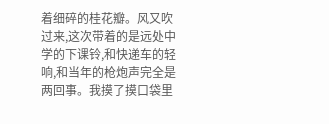着细碎的桂花瓣。风又吹过来,这次带着的是远处中学的下课铃,和快递车的轻响,和当年的枪炮声完全是两回事。我摸了摸口袋里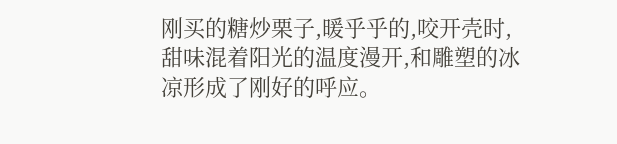刚买的糖炒栗子,暖乎乎的,咬开壳时,甜味混着阳光的温度漫开,和雕塑的冰凉形成了刚好的呼应。